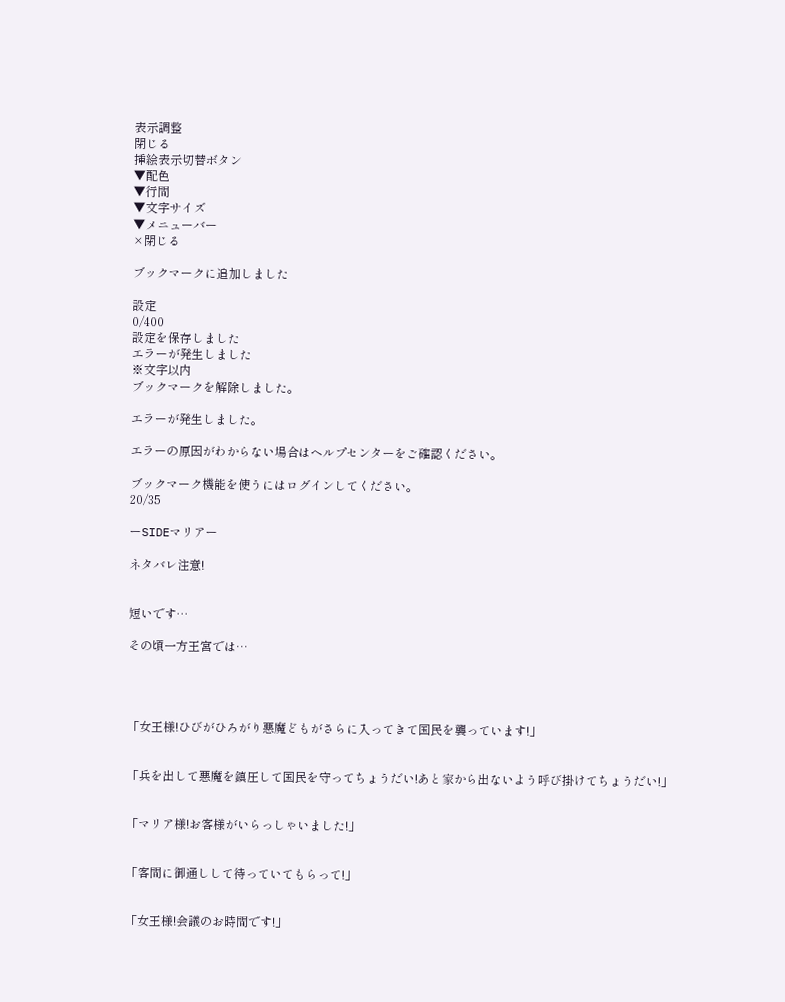表示調整
閉じる
挿絵表示切替ボタン
▼配色
▼行間
▼文字サイズ
▼メニューバー
×閉じる

ブックマークに追加しました

設定
0/400
設定を保存しました
エラーが発生しました
※文字以内
ブックマークを解除しました。

エラーが発生しました。

エラーの原因がわからない場合はヘルプセンターをご確認ください。

ブックマーク機能を使うにはログインしてください。
20/35

ーSIDEマリアー

ネタバレ注意!


短いです…

その頃一方王宮では…




「女王様!ひびがひろがり悪魔どもがさらに入ってきて国民を襲っています!」


「兵を出して悪魔を鎮圧して国民を守ってちょうだい!あと家から出ないよう呼び掛けてちょうだい!」


「マリア様!お客様がいらっしゃいました!」


「客間に御通しして待っていてもらって!」


「女王様!会議のお時間です!」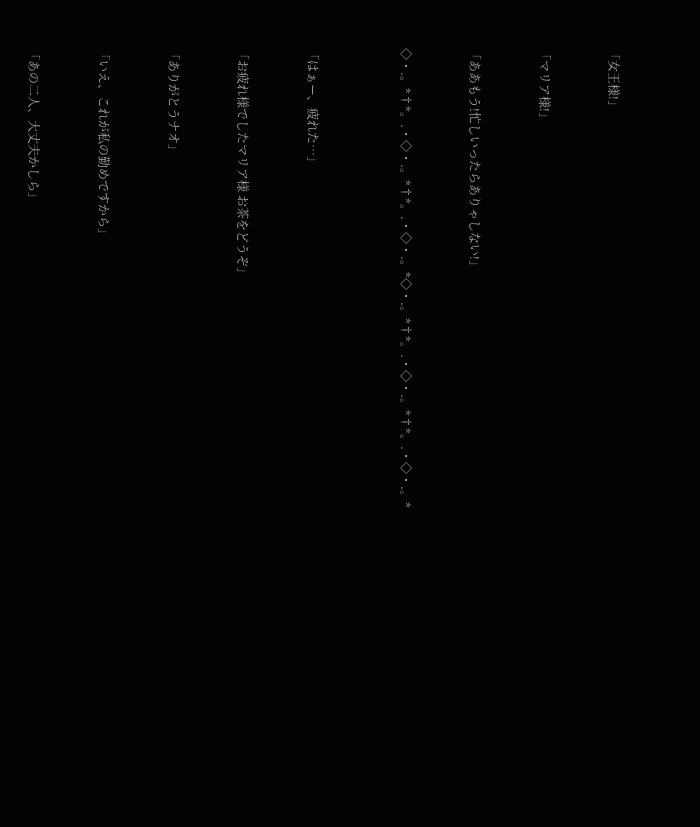「女王様!」


「マリア様!」


「ああもう!忙しいったらありゃしない!」


◇・.。*†*。.・◇・.。*†*。.・◇・.。*◇・.。*†*。.・◇・.。*†*。.・◇・.。*



「はぁー、疲れた…」


「お疲れ様でしたマリア様 お茶をどうぞ」


「ありがとうナオ」


「いえ、これが私の勤めですから」


「あの二人、大丈夫かしら」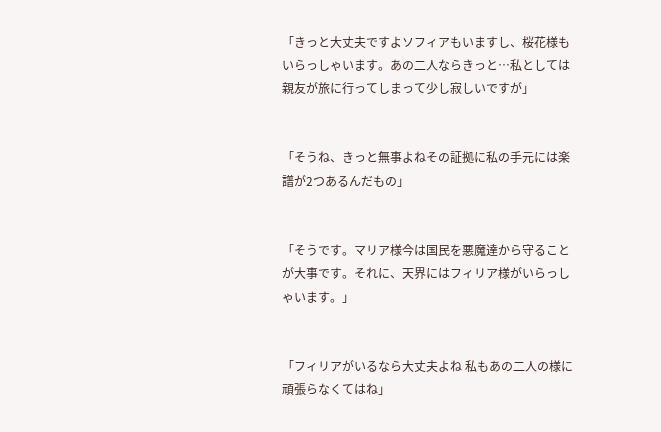「きっと大丈夫ですよソフィアもいますし、桜花様もいらっしゃいます。あの二人ならきっと…私としては親友が旅に行ってしまって少し寂しいですが」


「そうね、きっと無事よねその証拠に私の手元には楽譜が2つあるんだもの」


「そうです。マリア様今は国民を悪魔達から守ることが大事です。それに、天界にはフィリア様がいらっしゃいます。」


「フィリアがいるなら大丈夫よね 私もあの二人の様に頑張らなくてはね」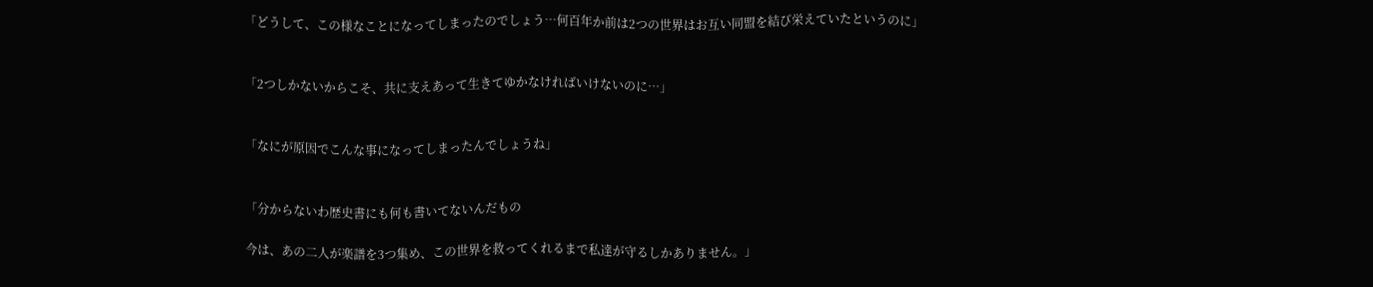「どうして、この様なことになってしまったのでしょう…何百年か前は2つの世界はお互い同盟を結び栄えていたというのに」


「2つしかないからこそ、共に支えあって生きてゆかなければいけないのに…」


「なにが原因でこんな事になってしまったんでしょうね」


「分からないわ歴史書にも何も書いてないんだもの

今は、あの二人が楽譜を3つ集め、この世界を救ってくれるまで私達が守るしかありません。」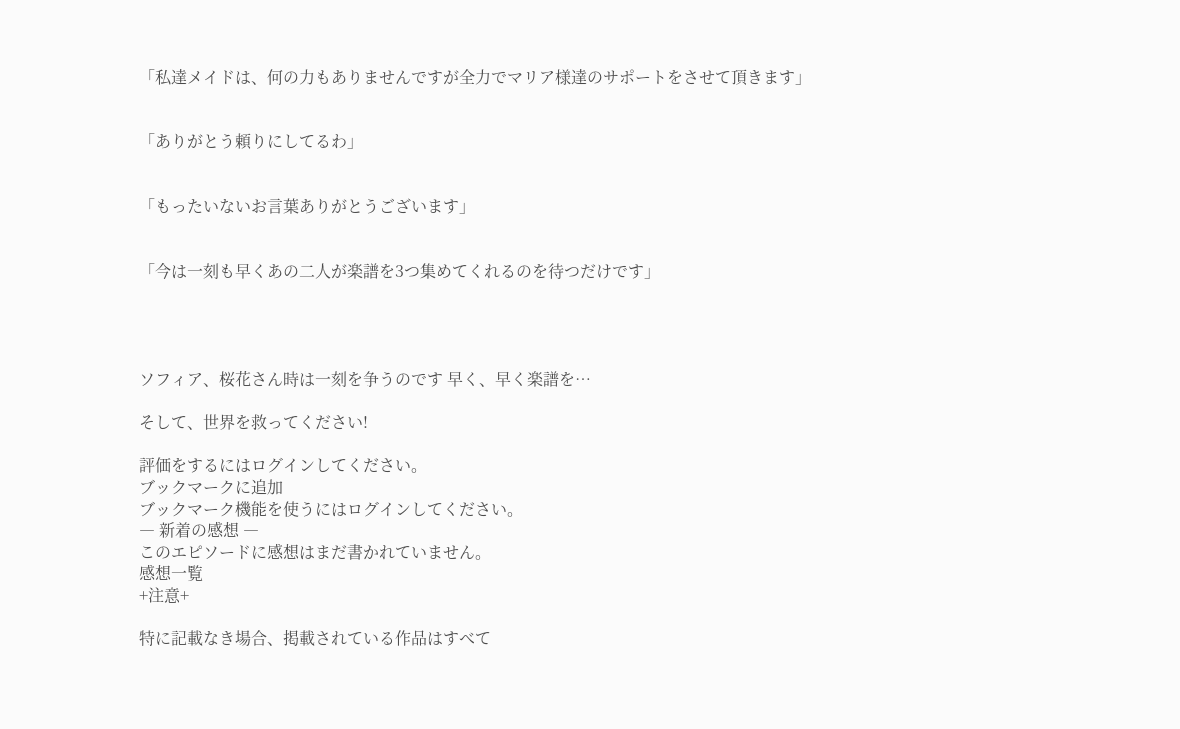「私達メイドは、何の力もありませんですが全力でマリア様達のサポートをさせて頂きます」


「ありがとう頼りにしてるわ」


「もったいないお言葉ありがとうございます」


「今は一刻も早くあの二人が楽譜を3つ集めてくれるのを待つだけです」




ソフィア、桜花さん時は一刻を争うのです 早く、早く楽譜を…

そして、世界を救ってください!

評価をするにはログインしてください。
ブックマークに追加
ブックマーク機能を使うにはログインしてください。
― 新着の感想 ―
このエピソードに感想はまだ書かれていません。
感想一覧
+注意+

特に記載なき場合、掲載されている作品はすべて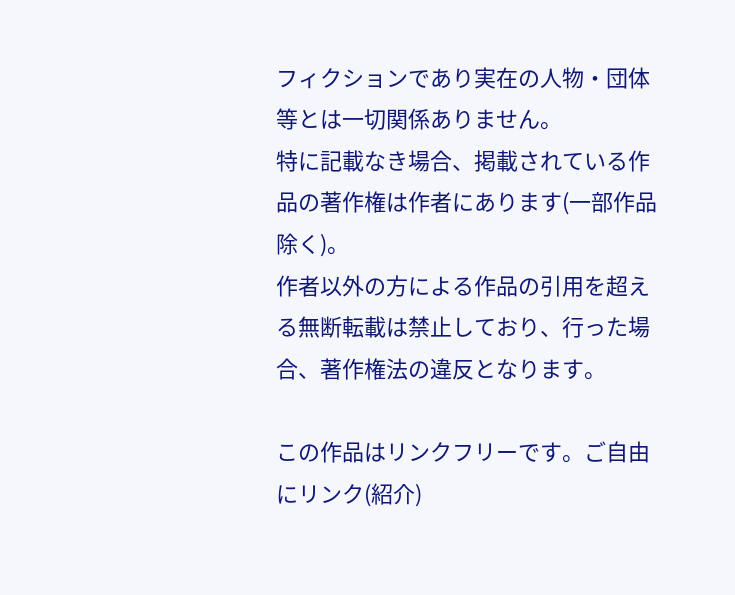フィクションであり実在の人物・団体等とは一切関係ありません。
特に記載なき場合、掲載されている作品の著作権は作者にあります(一部作品除く)。
作者以外の方による作品の引用を超える無断転載は禁止しており、行った場合、著作権法の違反となります。

この作品はリンクフリーです。ご自由にリンク(紹介)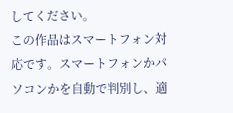してください。
この作品はスマートフォン対応です。スマートフォンかパソコンかを自動で判別し、適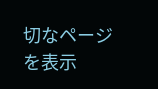切なページを表示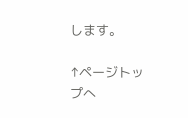します。

↑ページトップへ